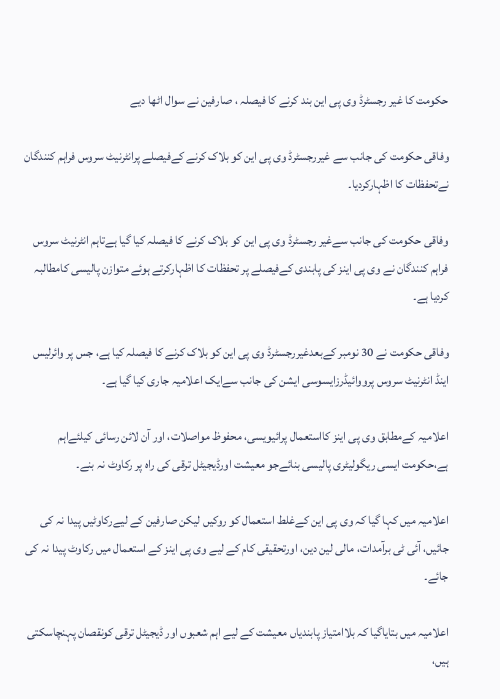حکومت کا غیر رجسٹرڈ وی پی این بند کرنے کا فیصلہ ، صارفین نے سوال اٹھا دیے

وفاقی حکومت کی جانب سے غیررجسٹرڈ وی پی این کو بلاک کرنے کےفیصلے پرانٹرنیٹ سروس فراہم کنندگان نےتحفظات کا اظہارکردیا۔

وفاقی حکومت کی جانب سےغیر رجسٹرڈ وی پی این کو بلاک کرنے کا فیصلہ کیا گیا ہےتاہم انٹرنیٹ سروس فراہم کنندگان نے وی پی اینز کی پابندی کےفیصلے پر تحفظات کا اظہارکرتے ہوئے متوازن پالیسی کامطالبہ کردیا ہے۔

وفاقی حکومت نے 30 نومبر کےبعدغیررجسٹرڈ وی پی این کو بلاک کرنے کا فیصلہ کیا ہے، جس پر وائرلیس اینڈ انٹرنیٹ سروس پرووائیڈرزایسوسی ایشن کی جانب سےایک اعلامیہ جاری کیا گیا ہے۔

اعلامیہ کےمطابق وی پی اینز کااستعمال پرائیویسی، محفوظ مواصلات، اور آن لائن رسائی کیلئےاہم ہے،حکومت ایسی ریگولیٹری پالیسی بنائےجو معیشت اورڈیجیٹل ترقی کی راہ پر رکاوٹ نہ بنے۔

اعلامیہ میں کہا گیا کہ وی پی این کےغلط استعمال کو روکیں لیکن صارفین کے لیےرکاوٹیں پیدا نہ کی جائیں، آئی ٹی برآمدات، مالی لین دین، اورتحقیقی کام کے لیے وی پی اینز کے استعمال میں رکاوٹ پیدا نہ کی جائے۔

اعلامیہ میں بتایاگیا کہ بلاامتیاز پابندیاں معیشت کے لیے اہم شعبوں اور ڈیجیٹل ترقی کونقصان پہنچاسکتی ہیں،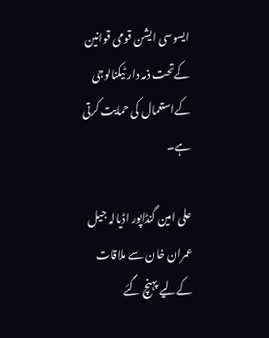ایسوسی ایشن قومی قوانین کےتحت ذمہ دار ٹیکنالوجی کےاستعمال کی حمایت کرتی ہے۔

علی امین گنڈاپور اڈیالہ جیل عمران خان سے ملاقات کےلیے پہنچ گئے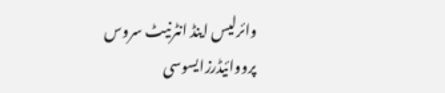وائرلیس اینڈ انٹرنیٹ سروس پرووائیڈرزایسوسی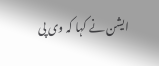ایشن نے کہا کہ وی پی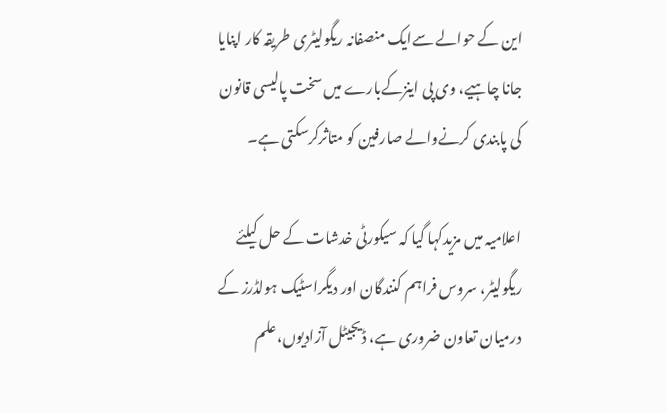این کے حوالے سےایک منصفانہ ریگولیٹری طریقہ کار اپنایا جانا چاہیے، وی پی اینزکےبارے میں سخت پالیسی قانون کی پابندی کرنےوالے صارفین کو متاثرکرسکتی ہے۔

اعلامیہ میں مزیدکہا گیا کہ سیکورٹی خدشات کے حل کیلئے ریگولیٹر، سروس فراہم کنندگان اور دیگراسٹیک ہولڈرز کے درمیان تعاون ضروری ہے، ڈیجیٹل آزادیوں،علم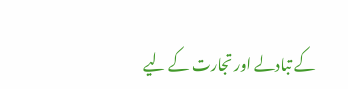کے تبادلے اور تجارت کے لیے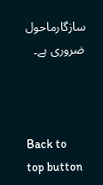سازگارماحول ضروری ہے۔



Back to top button